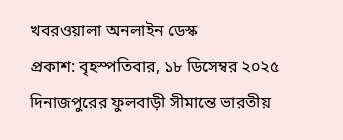খবরওয়ালা অনলাইন ডেস্ক
প্রকাশ: বৃহস্পতিবার, ১৮ ডিসেম্বর ২০২৫
দিনাজপুরের ফুলবাড়ী সীমান্তে ভারতীয়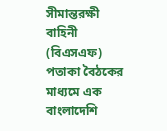সীমান্তরক্ষী বাহিনী (বিএসএফ) পতাকা বৈঠকের মাধ্যমে এক বাংলাদেশি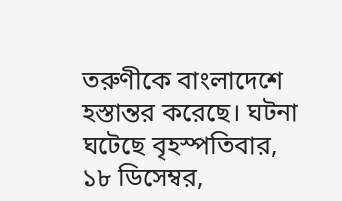তরুণীকে বাংলাদেশে হস্তান্তর করেছে। ঘটনা ঘটেছে বৃহস্পতিবার, ১৮ ডিসেম্বর,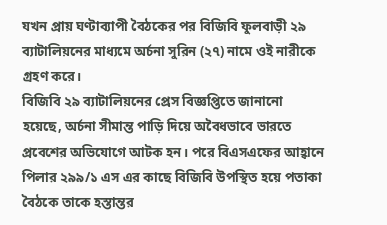যখন প্রায় ঘণ্টাব্যাপী বৈঠকের পর বিজিবি ফুলবাড়ী ২৯ ব্যাটালিয়নের মাধ্যমে অর্চনা সুরিন (২৭) নামে ওই নারীকে গ্রহণ করে।
বিজিবি ২৯ ব্যাটালিয়নের প্রেস বিজ্ঞপ্তিতে জানানো হয়েছে, অর্চনা সীমান্ত পাড়ি দিয়ে অবৈধভাবে ভারতে প্রবেশের অভিযোগে আটক হন। পরে বিএসএফের আহ্বানে পিলার ২৯৯/১ এস এর কাছে বিজিবি উপস্থিত হয়ে পতাকা বৈঠকে তাকে হস্তান্তর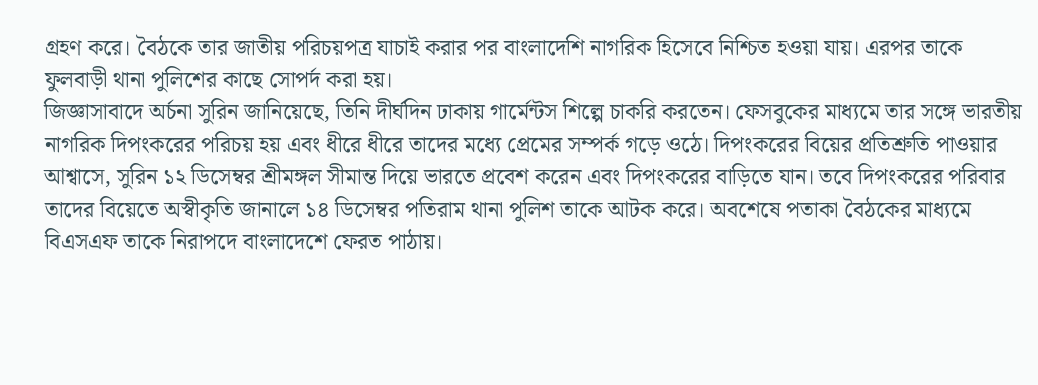গ্রহণ করে। বৈঠকে তার জাতীয় পরিচয়পত্র যাচাই করার পর বাংলাদেশি নাগরিক হিসেবে নিশ্চিত হওয়া যায়। এরপর তাকে ফুলবাড়ী থানা পুলিশের কাছে সোপর্দ করা হয়।
জিজ্ঞাসাবাদে অর্চনা সুরিন জানিয়েছে, তিনি দীর্ঘদিন ঢাকায় গার্মেন্টস শিল্পে চাকরি করতেন। ফেসবুকের মাধ্যমে তার সঙ্গে ভারতীয় নাগরিক দিপংকরের পরিচয় হয় এবং ধীরে ধীরে তাদের মধ্যে প্রেমের সম্পর্ক গড়ে ওঠে। দিপংকরের বিয়ের প্রতিশ্রুতি পাওয়ার আশ্বাসে, সুরিন ১২ ডিসেম্বর শ্রীমঙ্গল সীমান্ত দিয়ে ভারতে প্রবেশ করেন এবং দিপংকরের বাড়িতে যান। তবে দিপংকরের পরিবার তাদের বিয়েতে অস্বীকৃতি জানালে ১৪ ডিসেম্বর পতিরাম থানা পুলিশ তাকে আটক করে। অবশেষে পতাকা বৈঠকের মাধ্যমে বিএসএফ তাকে নিরাপদে বাংলাদেশে ফেরত পাঠায়।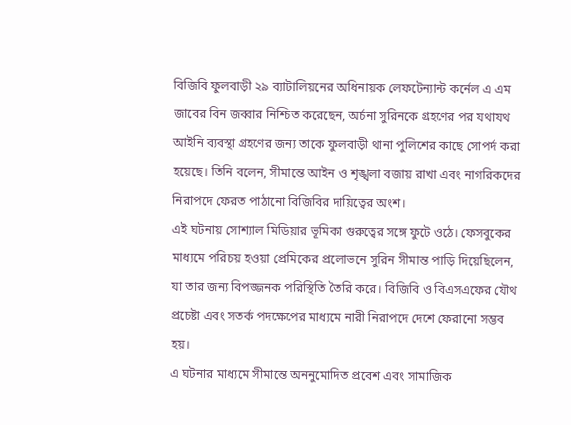বিজিবি ফুলবাড়ী ২৯ ব্যাটালিয়নের অধিনায়ক লেফটেন্যান্ট কর্নেল এ এম জাবের বিন জব্বার নিশ্চিত করেছেন, অর্চনা সুরিনকে গ্রহণের পর যথাযথ আইনি ব্যবস্থা গ্রহণের জন্য তাকে ফুলবাড়ী থানা পুলিশের কাছে সোপর্দ করা হয়েছে। তিনি বলেন, সীমান্তে আইন ও শৃঙ্খলা বজায় রাখা এবং নাগরিকদের নিরাপদে ফেরত পাঠানো বিজিবির দায়িত্বের অংশ।
এই ঘটনায় সোশ্যাল মিডিয়ার ভূমিকা গুরুত্বের সঙ্গে ফুটে ওঠে। ফেসবুকের মাধ্যমে পরিচয় হওয়া প্রেমিকের প্রলোভনে সুরিন সীমান্ত পাড়ি দিয়েছিলেন, যা তার জন্য বিপজ্জনক পরিস্থিতি তৈরি করে। বিজিবি ও বিএসএফের যৌথ প্রচেষ্টা এবং সতর্ক পদক্ষেপের মাধ্যমে নারী নিরাপদে দেশে ফেরানো সম্ভব হয়।
এ ঘটনার মাধ্যমে সীমান্তে অননুমোদিত প্রবেশ এবং সামাজিক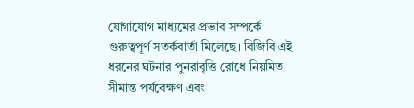যোগাযোগ মাধ্যমের প্রভাব সম্পর্কে গুরুত্বপূর্ণ সতর্কবার্তা মিলেছে। বিজিবি এই ধরনের ঘটনার পুনরাবৃত্তি রোধে নিয়মিত সীমান্ত পর্যবেক্ষণ এবং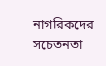নাগরিকদের সচেতনতা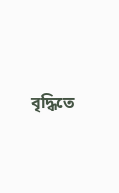বৃদ্ধিতে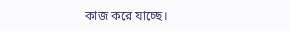কাজ করে যাচ্ছে।